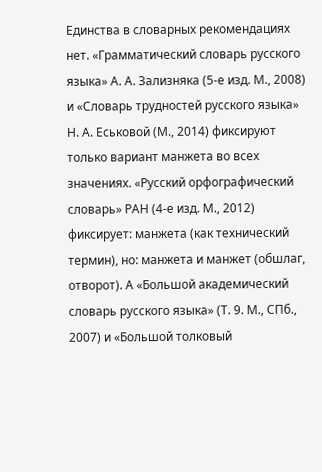Единства в словарных рекомендациях нет. «Грамматический словарь русского языка» А. А. Зализняка (5-е изд. М., 2008) и «Словарь трудностей русского языка» Н. А. Еськовой (М., 2014) фиксируют только вариант манжета во всех значениях. «Русский орфографический словарь» РАН (4-е изд. М., 2012) фиксирует: манжета (как технический термин), но: манжета и манжет (обшлаг, отворот). А «Большой академический словарь русского языка» (Т. 9. М., СПб., 2007) и «Большой толковый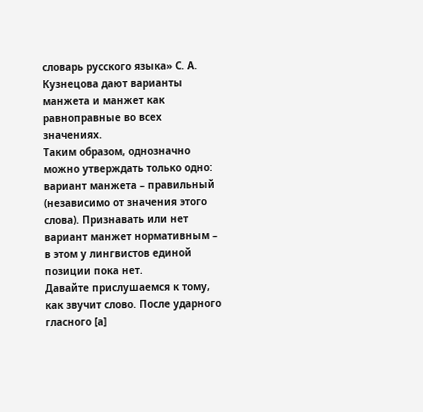словарь русского языка» С. А. Кузнецова дают варианты манжета и манжет как равноправные во всех значениях.
Таким образом, однозначно можно утверждать только одно: вариант манжета – правильный (независимо от значения этого слова). Признавать или нет вариант манжет нормативным – в этом у лингвистов единой позиции пока нет.
Давайте прислушаемся к тому, как звучит слово. После ударного гласного [а]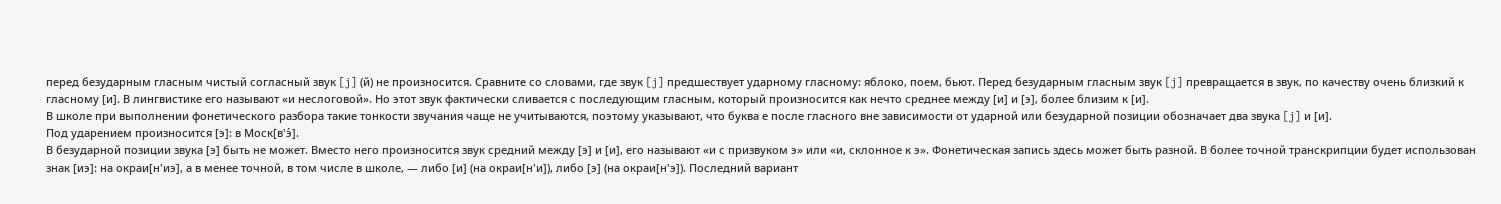перед безударным гласным чистый согласный звук [j] (й) не произносится. Сравните со словами, где звук [j] предшествует ударному гласному: яблоко, поем, бьют. Перед безударным гласным звук [j] превращается в звук, по качеству очень близкий к гласному [и]. В лингвистике его называют «и неслоговой». Но этот звук фактически сливается с последующим гласным, который произносится как нечто среднее между [и] и [э], более близим к [и].
В школе при выполнении фонетического разбора такие тонкости звучания чаще не учитываются, поэтому указывают, что буква е после гласного вне зависимости от ударной или безударной позиции обозначает два звука [j] и [и].
Под ударением произносится [э]: в Моск[в'э́].
В безударной позиции звука [э] быть не может. Вместо него произносится звук средний между [э] и [и], его называют «и с призвуком э» или «и, склонное к э». Фонетическая запись здесь может быть разной. В более точной транскрипции будет использован знак [иэ]: на окраи[н'иэ], а в менее точной, в том числе в школе, — либо [и] (на окраи[н'и]), либо [э] (на окраи[н'э]). Последний вариант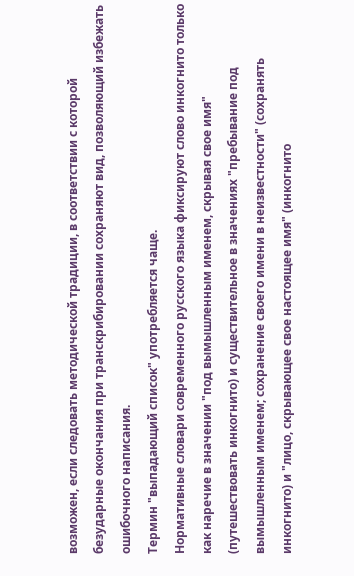возможен, если следовать методической традиции, в соответствии с которой безударные окончания при транскрибировании сохраняют вид, позволяющий избежать ошибочного написания.
Термин "выпадающий список" употребляется чаще.
Нормативные словари современного русского языка фиксируют слово инкогнито только как наречие в значении "под вымышленным именем, скрывая свое имя" (путешествовать инкогнито) и существительное в значениях "пребывание под вымышленным именем; сохранение своего имени в неизвестности" (сохранять инкогнито) и "лицо, скрывающее свое настоящее имя" (инкогнито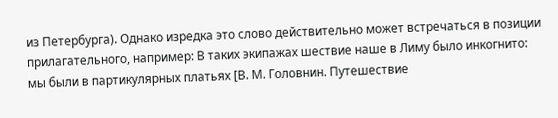из Петербурга). Однако изредка это слово действительно может встречаться в позиции прилагательного, например: В таких экипажах шествие наше в Лиму было инкогнито: мы были в партикулярных платьях [В. М. Головнин. Путешествие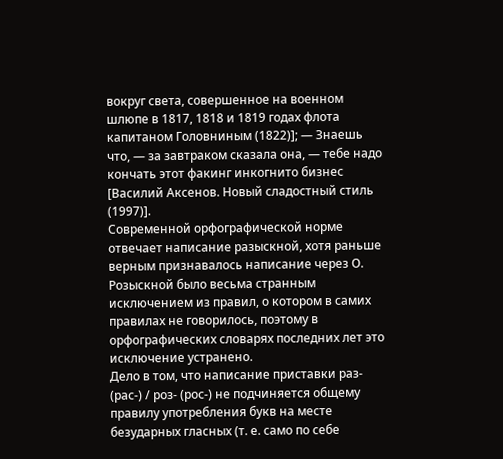вокруг света, совершенное на военном шлюпе в 1817, 1818 и 1819 годах флота капитаном Головниным (1822)]; — Знаешь что, — за завтраком сказала она, — тебе надо кончать этот факинг инкогнито бизнес [Василий Аксенов. Новый сладостный стиль (1997)].
Современной орфографической норме отвечает написание разыскной, хотя раньше верным признавалось написание через О. Розыскной было весьма странным исключением из правил, о котором в самих правилах не говорилось, поэтому в орфографических словарях последних лет это исключение устранено.
Дело в том, что написание приставки раз- (рас-) / роз- (рос-) не подчиняется общему правилу употребления букв на месте безударных гласных (т. е. само по себе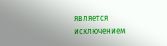является исключением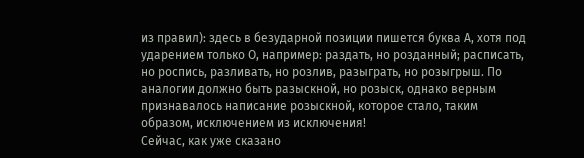из правил): здесь в безударной позиции пишется буква А, хотя под ударением только О, например: раздать, но розданный; расписать, но роспись, разливать, но розлив, разыграть, но розыгрыш. По аналогии должно быть разыскной, но розыск, однако верным признавалось написание розыскной, которое стало, таким образом, исключением из исключения!
Сейчас, как уже сказано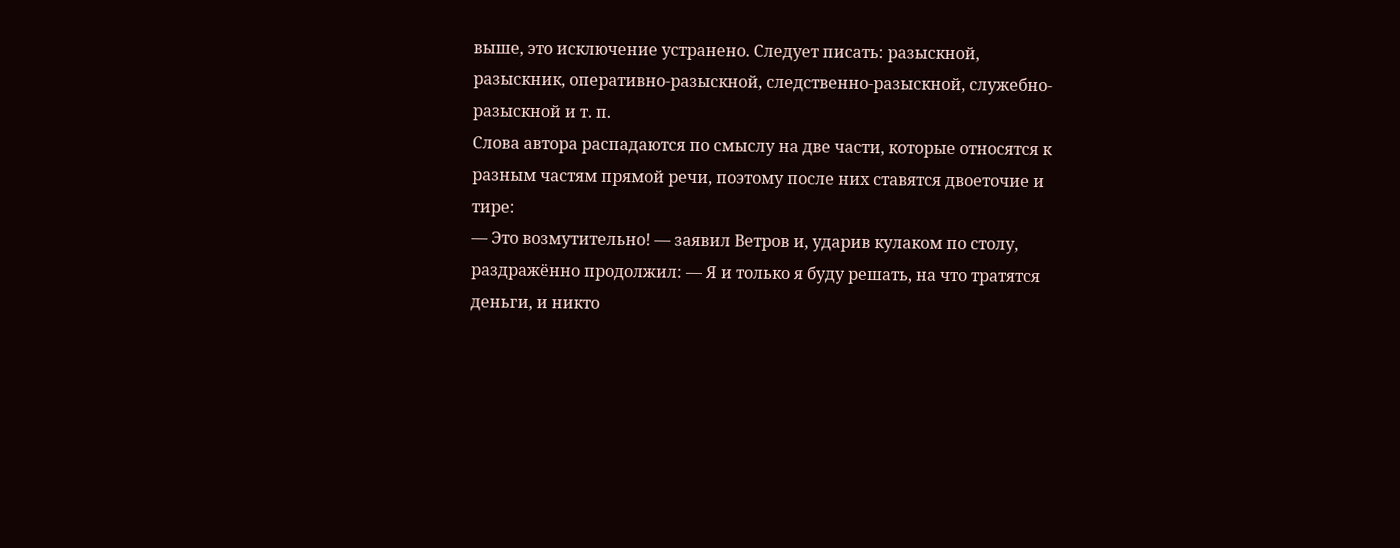выше, это исключение устранено. Следует писать: разыскной, разыскник, оперативно-разыскной, следственно-разыскной, служебно-разыскной и т. п.
Слова автора распадаются по смыслу на две части, которые относятся к разным частям прямой речи, поэтому после них ставятся двоеточие и тире:
— Это возмутительно! — заявил Ветров и, ударив кулаком по столу, раздражённо продолжил: — Я и только я буду решать, на что тратятся деньги, и никто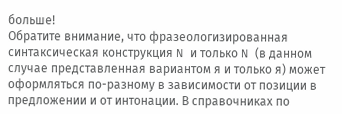больше!
Обратите внимание, что фразеологизированная синтаксическая конструкция N и только N (в данном случае представленная вариантом я и только я) может оформляться по-разному в зависимости от позиции в предложении и от интонации. В справочниках по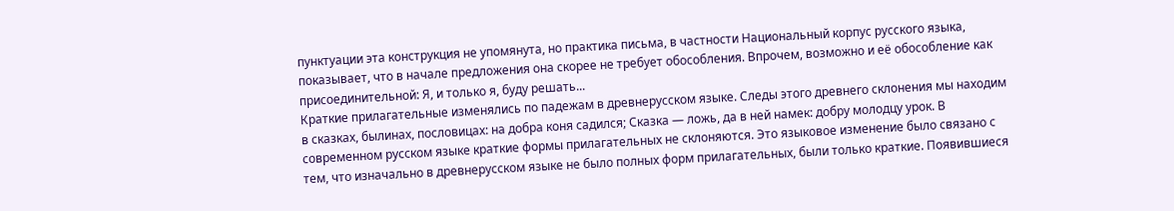пунктуации эта конструкция не упомянута, но практика письма, в частности Национальный корпус русского языка, показывает, что в начале предложения она скорее не требует обособления. Впрочем, возможно и её обособление как присоединительной: Я, и только я, буду решать...
Краткие прилагательные изменялись по падежам в древнерусском языке. Следы этого древнего склонения мы находим в сказках, былинах, пословицах: на добра коня садился; Сказка ― ложь, да в ней намек: добру молодцу урок. В современном русском языке краткие формы прилагательных не склоняются. Это языковое изменение было связано с тем, что изначально в древнерусском языке не было полных форм прилагательных, были только краткие. Появившиеся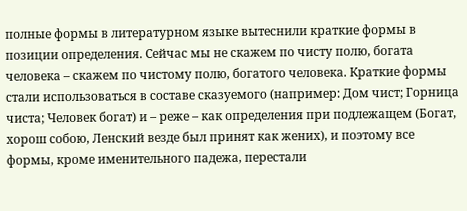полные формы в литературном языке вытеснили краткие формы в позиции определения. Сейчас мы не скажем по чисту полю, богата человека – скажем по чистому полю, богатого человека. Краткие формы стали использоваться в составе сказуемого (например: Дом чист; Горница чиста; Человек богат) и – реже – как определения при подлежащем (Богат, хорош собою, Ленский везде был принят как жених), и поэтому все формы, кроме именительного падежа, перестали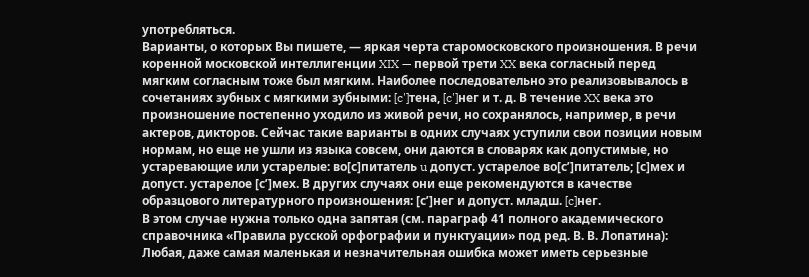употребляться.
Варианты, о которых Вы пишете, — яркая черта старомосковского произношения. В речи коренной московской интеллигенции XIX — первой трети XX века согласный перед мягким согласным тоже был мягким. Наиболее последовательно это реализовывалось в сочетаниях зубных с мягкими зубными: [c']тена, [c']нег и т. д. В течение XX века это произношение постепенно уходило из живой речи, но сохранялось, например, в речи актеров, дикторов. Сейчас такие варианты в одних случаях уступили свои позиции новым нормам, но еще не ушли из языка совсем, они даются в словарях как допустимые, но устаревающие или устарелые: во[с]питатель u допуст. устарелое во[с’]питатель; [с]мех и допуст. устарелое [с’]мех. В других случаях они еще рекомендуются в качестве образцового литературного произношения: [с’]нег и допуст. младш. [c]нег.
В этом случае нужна только одна запятая (см. параграф 41 полного академического справочника «Правила русской орфографии и пунктуации» под ред. В. В. Лопатина): Любая, даже самая маленькая и незначительная ошибка может иметь серьезные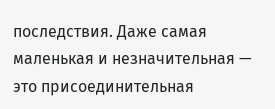последствия. Даже самая маленькая и незначительная — это присоединительная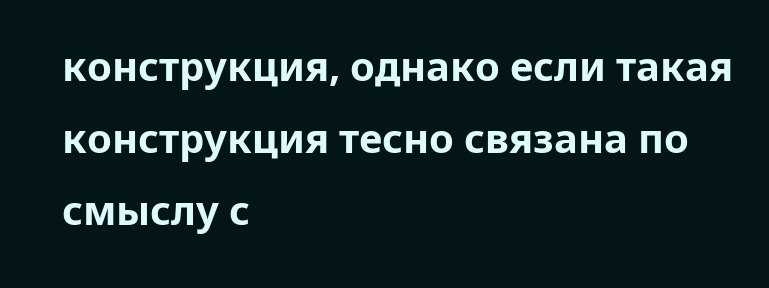конструкция, однако если такая конструкция тесно связана по смыслу с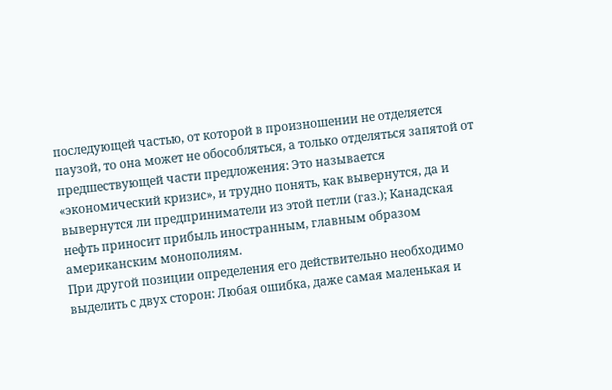последующей частью, от которой в произношении не отделяется паузой, то она может не обособляться, а только отделяться запятой от предшествующей части предложения: Это называется «экономический кризис», и трудно понять, как вывернутся, да и вывернутся ли предприниматели из этой петли (газ.); Канадская нефть приносит прибыль иностранным, главным образом американским монополиям.
При другой позиции определения его действительно необходимо выделить с двух сторон: Любая ошибка, даже самая маленькая и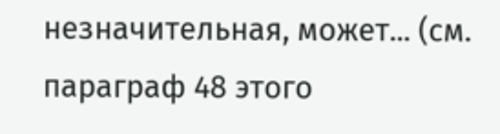незначительная, может... (см. параграф 48 этого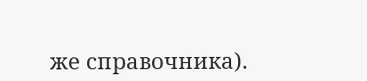же справочника).